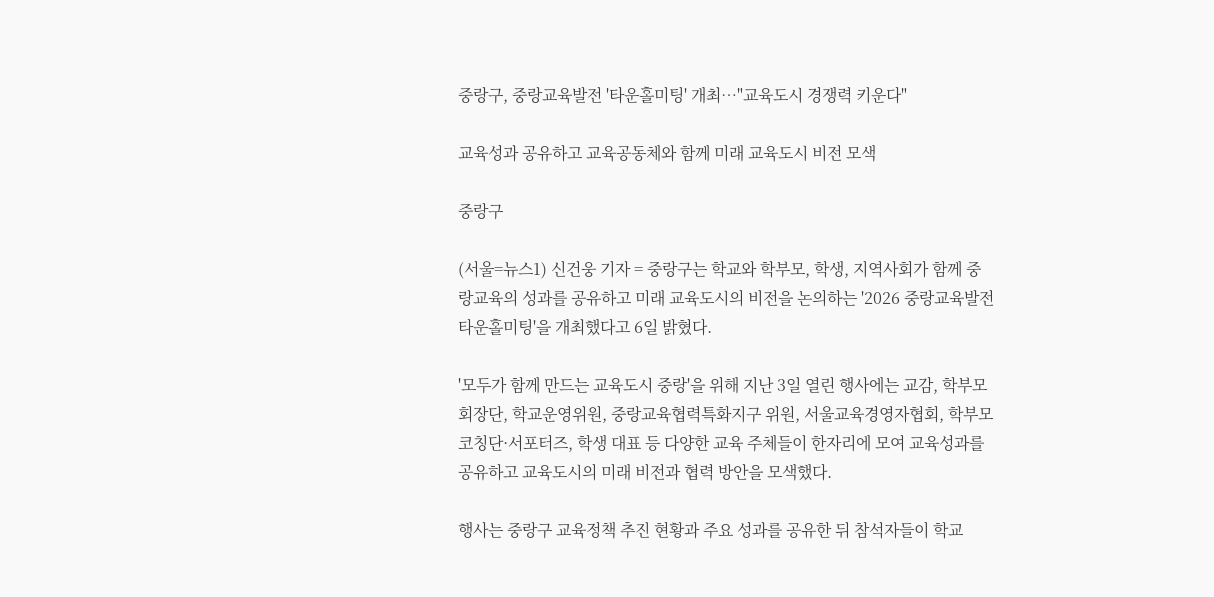중랑구, 중랑교육발전 '타운홀미팅' 개최…"교육도시 경쟁력 키운다"

교육성과 공유하고 교육공동체와 함께 미래 교육도시 비전 모색

중랑구

(서울=뉴스1) 신건웅 기자 = 중랑구는 학교와 학부모, 학생, 지역사회가 함께 중랑교육의 성과를 공유하고 미래 교육도시의 비전을 논의하는 '2026 중랑교육발전 타운홀미팅'을 개최했다고 6일 밝혔다.

'모두가 함께 만드는 교육도시 중랑'을 위해 지난 3일 열린 행사에는 교감, 학부모회장단, 학교운영위원, 중랑교육협력특화지구 위원, 서울교육경영자협회, 학부모 코칭단·서포터즈, 학생 대표 등 다양한 교육 주체들이 한자리에 모여 교육성과를 공유하고 교육도시의 미래 비전과 협력 방안을 모색했다.

행사는 중랑구 교육정책 추진 현황과 주요 성과를 공유한 뒤 참석자들이 학교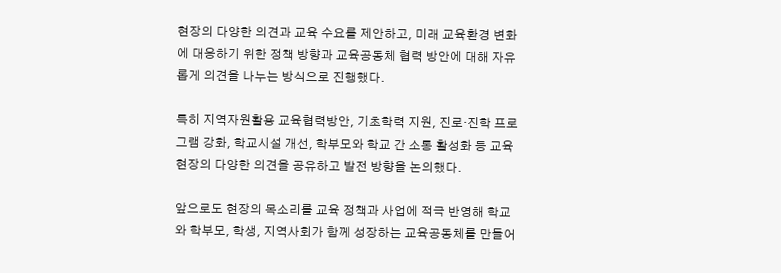현장의 다양한 의견과 교육 수요를 제안하고, 미래 교육환경 변화에 대응하기 위한 정책 방향과 교육공동체 협력 방안에 대해 자유롭게 의견을 나누는 방식으로 진행했다.

특히 지역자원활용 교육협력방안, 기초학력 지원, 진로·진학 프로그램 강화, 학교시설 개선, 학부모와 학교 간 소통 활성화 등 교육 현장의 다양한 의견을 공유하고 발전 방향을 논의했다.

앞으로도 현장의 목소리를 교육 정책과 사업에 적극 반영해 학교와 학부모, 학생, 지역사회가 함께 성장하는 교육공동체를 만들어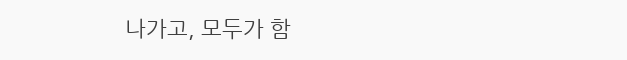나가고, 모두가 함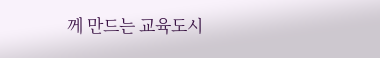께 만드는 교육도시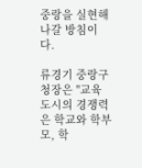중랑을 실현해 나갈 방침이다.

류경기 중랑구청장은 "교육도시의 경쟁력은 학교와 학부모, 학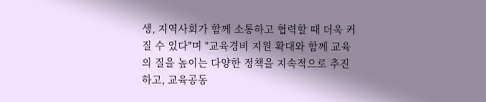생, 지역사회가 함께 소통하고 협력할 때 더욱 커질 수 있다"며 "교육경비 지원 확대와 함께 교육의 질을 높이는 다양한 정책을 지속적으로 추진하고, 교육공동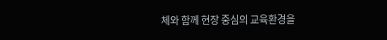체와 함께 현장 중심의 교육환경을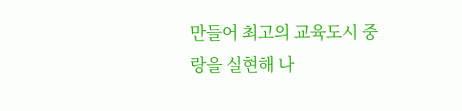만들어 최고의 교육도시 중랑을 실현해 나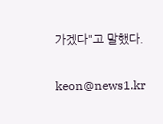가겠다"고 말했다.

keon@news1.kr